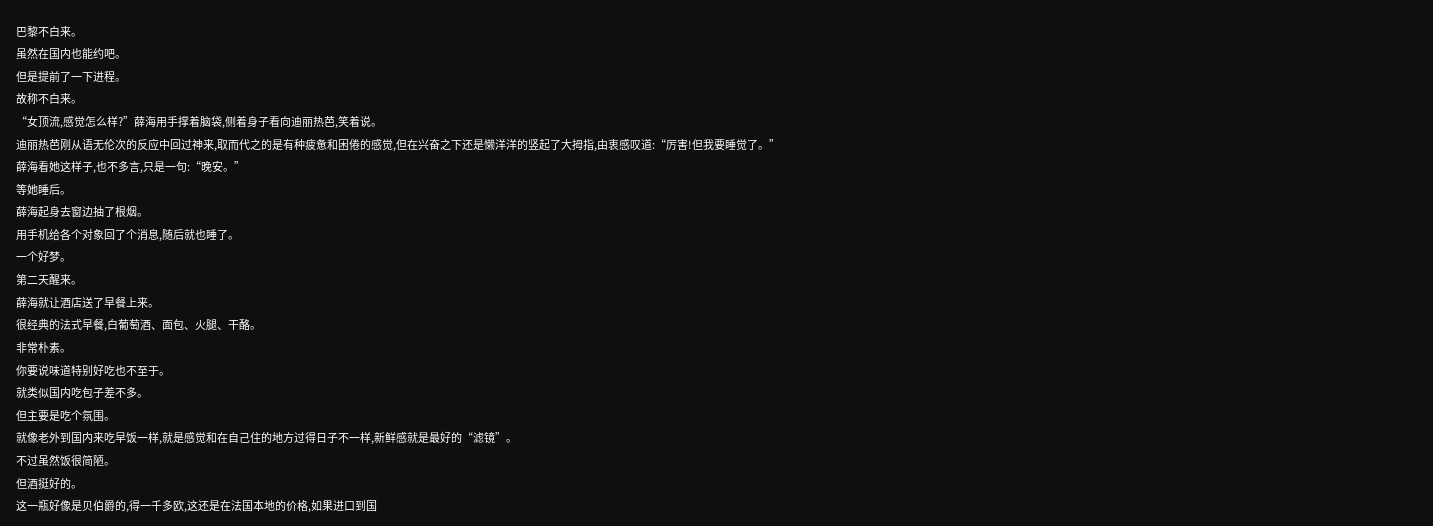巴黎不白来。
虽然在国内也能约吧。
但是提前了一下进程。
故称不白来。
“女顶流,感觉怎么样?”薛海用手撑着脑袋,侧着身子看向迪丽热芭,笑着说。
迪丽热芭刚从语无伦次的反应中回过神来,取而代之的是有种疲惫和困倦的感觉,但在兴奋之下还是懒洋洋的竖起了大拇指,由衷感叹道:“厉害!但我要睡觉了。”
薛海看她这样子,也不多言,只是一句:“晚安。”
等她睡后。
薛海起身去窗边抽了根烟。
用手机给各个对象回了个消息,随后就也睡了。
一个好梦。
第二天醒来。
薛海就让酒店送了早餐上来。
很经典的法式早餐,白葡萄酒、面包、火腿、干酪。
非常朴素。
你要说味道特别好吃也不至于。
就类似国内吃包子差不多。
但主要是吃个氛围。
就像老外到国内来吃早饭一样,就是感觉和在自己住的地方过得日子不一样,新鲜感就是最好的“滤镜”。
不过虽然饭很简陋。
但酒挺好的。
这一瓶好像是贝伯爵的,得一千多欧,这还是在法国本地的价格,如果进口到国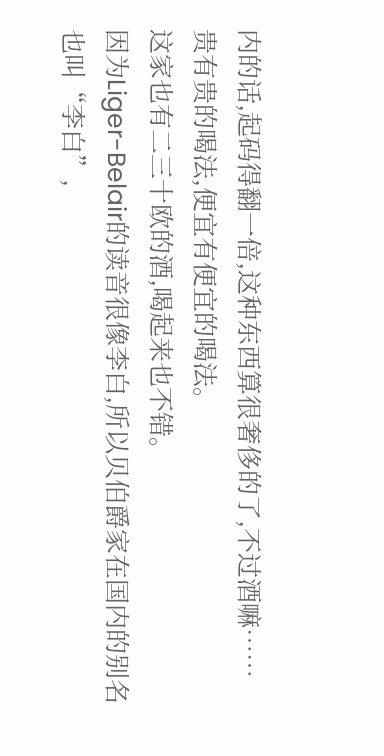内的话,起码得翻一倍,这种东西算很奢侈的了,不过酒嘛……
贵有贵的喝法,便宜有便宜的喝法。
这家也有二三十欧的酒,喝起来也不错。
因为Liger-Belair的读音很像李白,所以贝伯爵家在国内的别名也叫“李白”,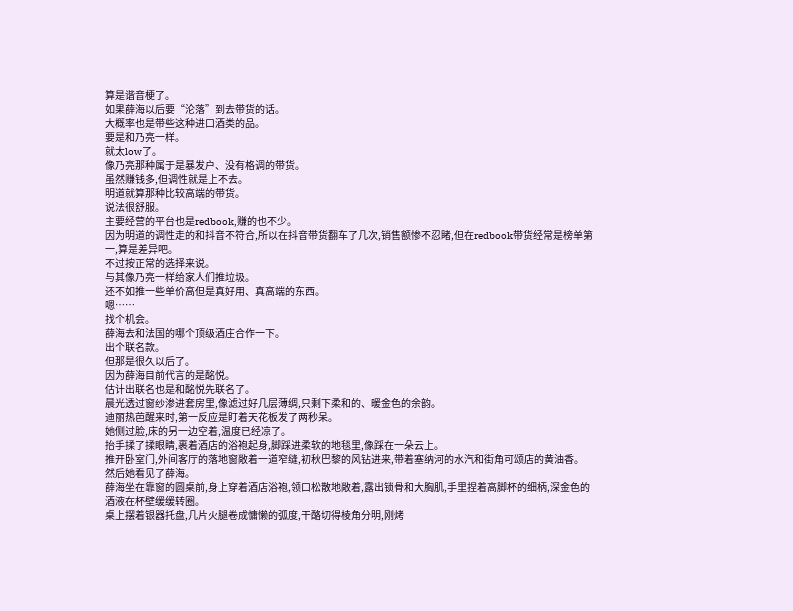算是谐音梗了。
如果薛海以后要“沦落”到去带货的话。
大概率也是带些这种进口酒类的品。
要是和乃亮一样。
就太low了。
像乃亮那种属于是暴发户、没有格调的带货。
虽然赚钱多,但调性就是上不去。
明道就算那种比较高端的带货。
说法很舒服。
主要经营的平台也是redbook,赚的也不少。
因为明道的调性走的和抖音不符合,所以在抖音带货翻车了几次,销售额惨不忍睹,但在redbook带货经常是榜单第一,算是差异吧。
不过按正常的选择来说。
与其像乃亮一样给家人们推垃圾。
还不如推一些单价高但是真好用、真高端的东西。
嗯……
找个机会。
薛海去和法国的哪个顶级酒庄合作一下。
出个联名款。
但那是很久以后了。
因为薛海目前代言的是酩悦。
估计出联名也是和酩悦先联名了。
晨光透过窗纱渗进套房里,像滤过好几层薄绸,只剩下柔和的、暖金色的余韵。
迪丽热芭醒来时,第一反应是盯着天花板发了两秒呆。
她侧过脸,床的另一边空着,温度已经凉了。
抬手揉了揉眼睛,裹着酒店的浴袍起身,脚踩进柔软的地毯里,像踩在一朵云上。
推开卧室门,外间客厅的落地窗敞着一道窄缝,初秋巴黎的风钻进来,带着塞纳河的水汽和街角可颂店的黄油香。
然后她看见了薛海。
薛海坐在靠窗的圆桌前,身上穿着酒店浴袍,领口松散地敞着,露出锁骨和大胸肌,手里捏着高脚杯的细柄,深金色的酒液在杯壁缓缓转圈。
桌上摆着银器托盘,几片火腿卷成慵懒的弧度,干酪切得棱角分明,刚烤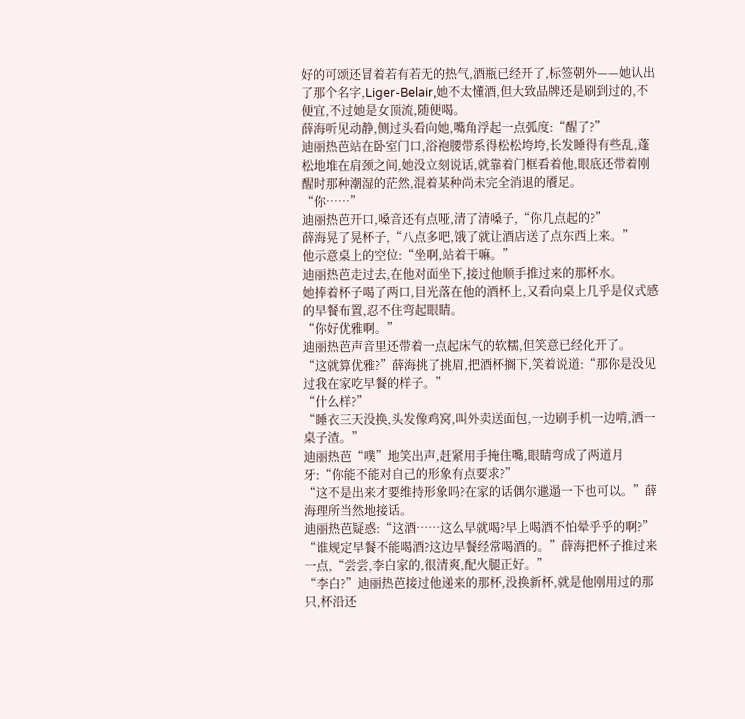好的可颂还冒着若有若无的热气,酒瓶已经开了,标签朝外——她认出了那个名字,Liger-Belair,她不太懂酒,但大致品牌还是刷到过的,不便宜,不过她是女顶流,随便喝。
薛海听见动静,侧过头看向她,嘴角浮起一点弧度:“醒了?”
迪丽热芭站在卧室门口,浴袍腰带系得松松垮垮,长发睡得有些乱,蓬松地堆在肩颈之间,她没立刻说话,就靠着门框看着他,眼底还带着刚醒时那种潮湿的茫然,混着某种尚未完全消退的餍足。
“你……”
迪丽热芭开口,嗓音还有点哑,清了清嗓子,“你几点起的?”
薛海晃了晃杯子,“八点多吧,饿了就让酒店送了点东西上来。”
他示意桌上的空位:“坐啊,站着干嘛。”
迪丽热芭走过去,在他对面坐下,接过他顺手推过来的那杯水。
她捧着杯子喝了两口,目光落在他的酒杯上,又看向桌上几乎是仪式感的早餐布置,忍不住弯起眼睛。
“你好优雅啊。”
迪丽热芭声音里还带着一点起床气的软糯,但笑意已经化开了。
“这就算优雅?”薛海挑了挑眉,把酒杯搁下,笑着说道:“那你是没见过我在家吃早餐的样子。”
“什么样?”
“睡衣三天没换,头发像鸡窝,叫外卖送面包,一边刷手机一边啃,洒一桌子渣。”
迪丽热芭“噗”地笑出声,赶紧用手掩住嘴,眼睛弯成了两道月牙:“你能不能对自己的形象有点要求?”
“这不是出来才要维持形象吗?在家的话偶尔邋遢一下也可以。”薛海理所当然地接话。
迪丽热芭疑惑:“这酒……这么早就喝?早上喝酒不怕晕乎乎的啊?”
“谁规定早餐不能喝酒?这边早餐经常喝酒的。”薛海把杯子推过来一点,“尝尝,李白家的,很清爽,配火腿正好。”
“李白?”迪丽热芭接过他递来的那杯,没换新杯,就是他刚用过的那只,杯沿还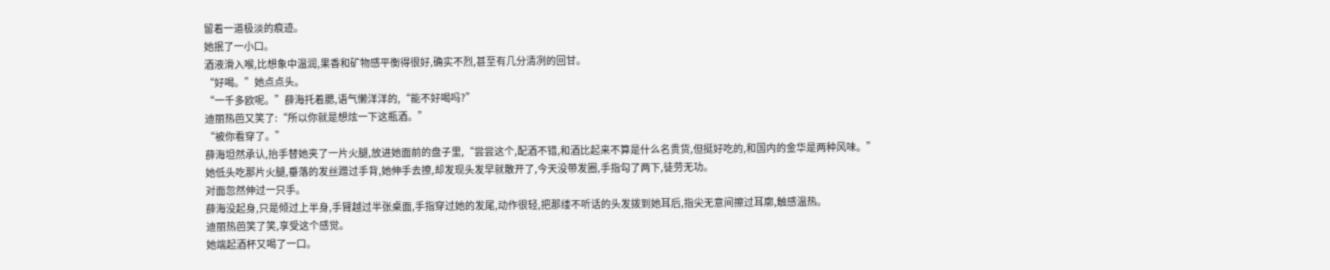留着一道极淡的痕迹。
她抿了一小口。
酒液滑入喉,比想象中温润,果香和矿物感平衡得很好,确实不烈,甚至有几分清冽的回甘。
“好喝。”她点点头。
“一千多欧呢。”薛海托着腮,语气懒洋洋的,“能不好喝吗?”
迪丽热芭又笑了:“所以你就是想炫一下这瓶酒。”
“被你看穿了。”
薛海坦然承认,抬手替她夹了一片火腿,放进她面前的盘子里,“尝尝这个,配酒不错,和酒比起来不算是什么名贵货,但挺好吃的,和国内的金华是两种风味。”
她低头吃那片火腿,垂落的发丝蹭过手背,她伸手去撩,却发现头发早就散开了,今天没带发圈,手指勾了两下,徒劳无功。
对面忽然伸过一只手。
薛海没起身,只是倾过上半身,手臂越过半张桌面,手指穿过她的发尾,动作很轻,把那缕不听话的头发拨到她耳后,指尖无意间擦过耳廓,触感温热。
迪丽热芭笑了笑,享受这个感觉。
她端起酒杯又喝了一口。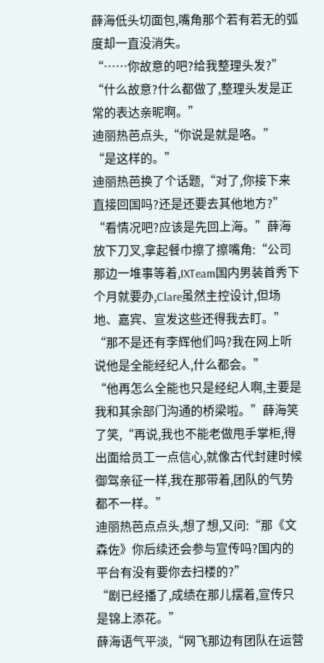薛海低头切面包,嘴角那个若有若无的弧度却一直没消失。
“……你故意的吧?给我整理头发?”
“什么故意?什么都做了,整理头发是正常的表达亲昵啊。”
迪丽热芭点头,“你说是就是咯。”
“是这样的。”
迪丽热芭换了个话题,“对了,你接下来直接回国吗?还是还要去其他地方?”
“看情况吧?应该是先回上海。”薛海放下刀叉,拿起餐巾擦了擦嘴角:“公司那边一堆事等着,IXTeam国内男装首秀下个月就要办,Clare虽然主控设计,但场地、嘉宾、宣发这些还得我去盯。”
“那不是还有李辉他们吗?我在网上听说他是全能经纪人,什么都会。”
“他再怎么全能也只是经纪人啊,主要是我和其余部门沟通的桥梁啦。”薛海笑了笑,“再说,我也不能老做甩手掌柜,得出面给员工一点信心,就像古代封建时候御驾亲征一样,我在那带着,团队的气势都不一样。”
迪丽热芭点点头,想了想,又问:“那《文森佐》你后续还会参与宣传吗?国内的平台有没有要你去扫楼的?”
“剧已经播了,成绩在那儿摆着,宣传只是锦上添花。”
薛海语气平淡,“网飞那边有团队在运营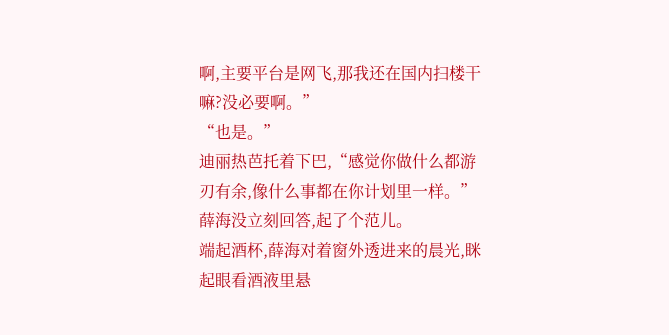啊,主要平台是网飞,那我还在国内扫楼干嘛?没必要啊。”
“也是。”
迪丽热芭托着下巴,“感觉你做什么都游刃有余,像什么事都在你计划里一样。”
薛海没立刻回答,起了个范儿。
端起酒杯,薛海对着窗外透进来的晨光,眯起眼看酒液里悬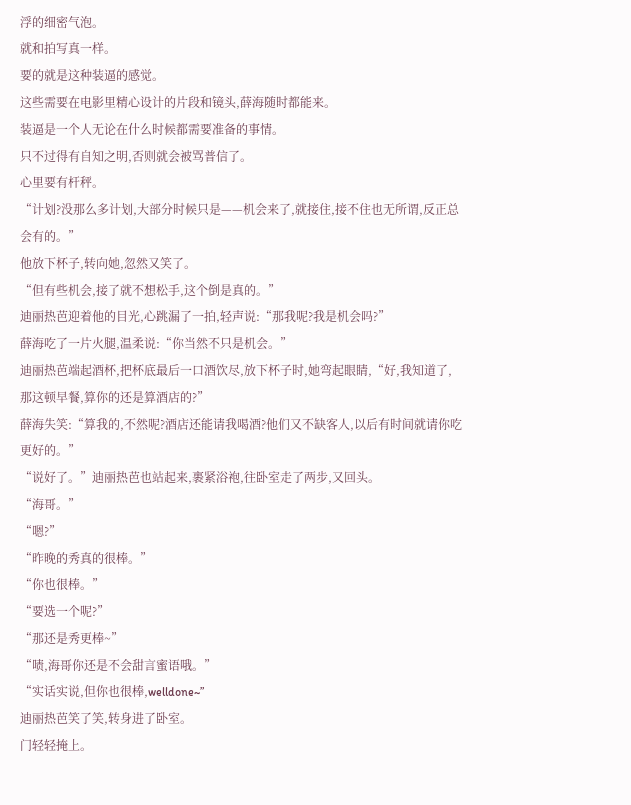浮的细密气泡。
就和拍写真一样。
要的就是这种装逼的感觉。
这些需要在电影里精心设计的片段和镜头,薛海随时都能来。
装逼是一个人无论在什么时候都需要准备的事情。
只不过得有自知之明,否则就会被骂普信了。
心里要有杆秤。
“计划?没那么多计划,大部分时候只是——机会来了,就接住,接不住也无所谓,反正总会有的。”
他放下杯子,转向她,忽然又笑了。
“但有些机会,接了就不想松手,这个倒是真的。”
迪丽热芭迎着他的目光,心跳漏了一拍,轻声说:“那我呢?我是机会吗?”
薛海吃了一片火腿,温柔说:“你当然不只是机会。”
迪丽热芭端起酒杯,把杯底最后一口酒饮尽,放下杯子时,她弯起眼睛,“好,我知道了,那这顿早餐,算你的还是算酒店的?”
薛海失笑:“算我的,不然呢?酒店还能请我喝酒?他们又不缺客人,以后有时间就请你吃更好的。”
“说好了。”迪丽热芭也站起来,裹紧浴袍,往卧室走了两步,又回头。
“海哥。”
“嗯?”
“昨晚的秀真的很棒。”
“你也很棒。”
“要选一个呢?”
“那还是秀更棒~”
“啧,海哥你还是不会甜言蜜语哦。”
“实话实说,但你也很棒,welldone~”
迪丽热芭笑了笑,转身进了卧室。
门轻轻掩上。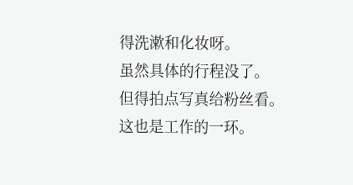得洗漱和化妆呀。
虽然具体的行程没了。
但得拍点写真给粉丝看。
这也是工作的一环。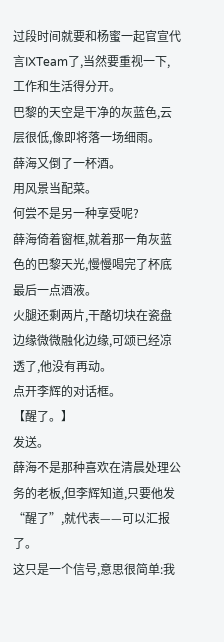过段时间就要和杨蜜一起官宣代言IXTeam了,当然要重视一下,工作和生活得分开。
巴黎的天空是干净的灰蓝色,云层很低,像即将落一场细雨。
薛海又倒了一杯酒。
用风景当配菜。
何尝不是另一种享受呢?
薛海倚着窗框,就着那一角灰蓝色的巴黎天光,慢慢喝完了杯底最后一点酒液。
火腿还剩两片,干酪切块在瓷盘边缘微微融化边缘,可颂已经凉透了,他没有再动。
点开李辉的对话框。
【醒了。】
发送。
薛海不是那种喜欢在清晨处理公务的老板,但李辉知道,只要他发“醒了”,就代表——可以汇报了。
这只是一个信号,意思很简单:我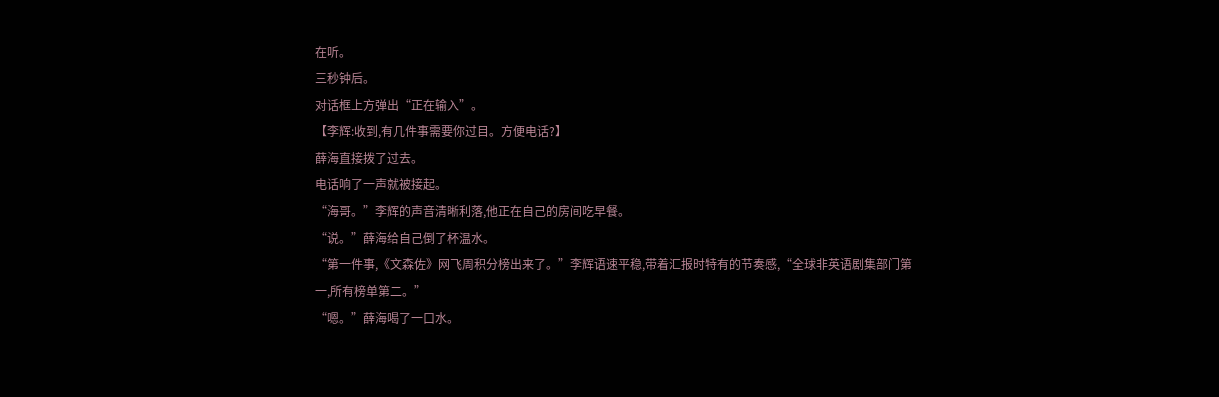在听。
三秒钟后。
对话框上方弹出“正在输入”。
【李辉:收到,有几件事需要你过目。方便电话?】
薛海直接拨了过去。
电话响了一声就被接起。
“海哥。”李辉的声音清晰利落,他正在自己的房间吃早餐。
“说。”薛海给自己倒了杯温水。
“第一件事,《文森佐》网飞周积分榜出来了。”李辉语速平稳,带着汇报时特有的节奏感,“全球非英语剧集部门第一,所有榜单第二。”
“嗯。”薛海喝了一口水。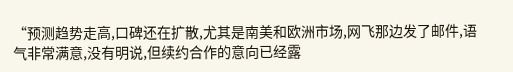“预测趋势走高,口碑还在扩散,尤其是南美和欧洲市场,网飞那边发了邮件,语气非常满意,没有明说,但续约合作的意向已经露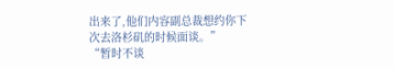出来了,他们内容副总裁想约你下次去洛杉矶的时候面谈。”
“暂时不谈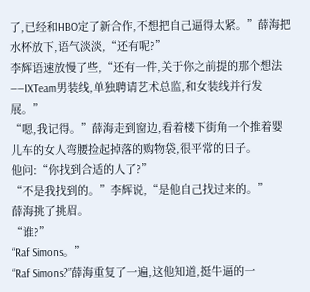了,已经和HBO定了新合作,不想把自己逼得太紧。”薛海把水杯放下,语气淡淡,“还有呢?”
李辉语速放慢了些,“还有一件,关于你之前提的那个想法——IXTeam男装线,单独聘请艺术总监,和女装线并行发展。”
“嗯,我记得。”薛海走到窗边,看着楼下街角一个推着婴儿车的女人弯腰捡起掉落的购物袋,很平常的日子。
他问:“你找到合适的人了?”
“不是我找到的。”李辉说,“是他自己找过来的。”
薛海挑了挑眉。
“谁?”
“Raf Simons。”
“Raf Simons?”薛海重复了一遍,这他知道,挺牛逼的一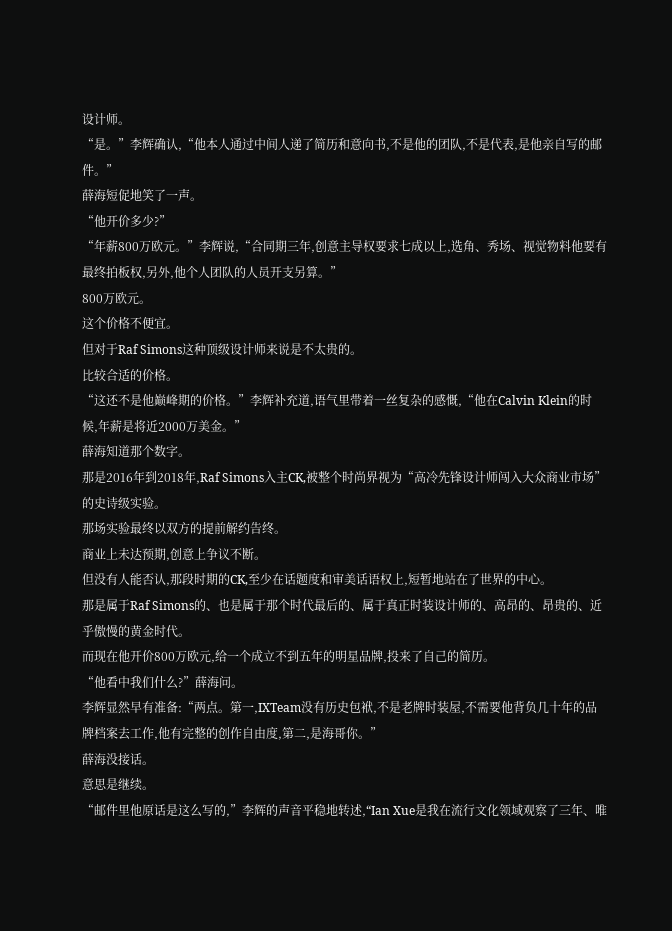设计师。
“是。”李辉确认,“他本人通过中间人递了简历和意向书,不是他的团队,不是代表,是他亲自写的邮件。”
薛海短促地笑了一声。
“他开价多少?”
“年薪800万欧元。”李辉说,“合同期三年,创意主导权要求七成以上,选角、秀场、视觉物料他要有最终拍板权,另外,他个人团队的人员开支另算。”
800万欧元。
这个价格不便宜。
但对于Raf Simons这种顶级设计师来说是不太贵的。
比较合适的价格。
“这还不是他巅峰期的价格。”李辉补充道,语气里带着一丝复杂的感慨,“他在Calvin Klein的时候,年薪是将近2000万美金。”
薛海知道那个数字。
那是2016年到2018年,Raf Simons入主CK,被整个时尚界视为“高冷先锋设计师闯入大众商业市场”的史诗级实验。
那场实验最终以双方的提前解约告终。
商业上未达预期,创意上争议不断。
但没有人能否认,那段时期的CK,至少在话题度和审美话语权上,短暂地站在了世界的中心。
那是属于Raf Simons的、也是属于那个时代最后的、属于真正时装设计师的、高昂的、昂贵的、近乎傲慢的黄金时代。
而现在他开价800万欧元,给一个成立不到五年的明星品牌,投来了自己的简历。
“他看中我们什么?”薛海问。
李辉显然早有准备:“两点。第一,IXTeam没有历史包袱,不是老牌时装屋,不需要他背负几十年的品牌档案去工作,他有完整的创作自由度,第二,是海哥你。”
薛海没接话。
意思是继续。
“邮件里他原话是这么写的,”李辉的声音平稳地转述,“Ian Xue是我在流行文化领域观察了三年、唯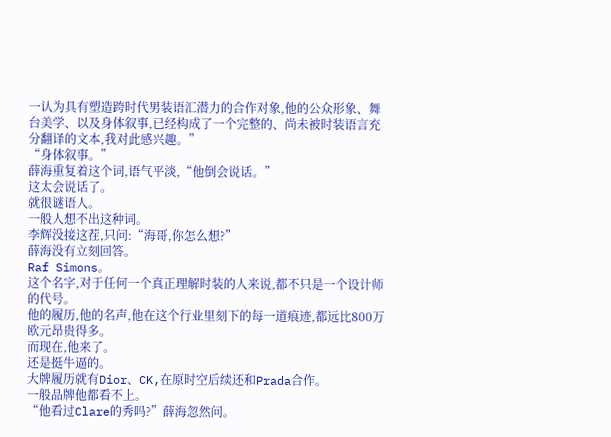一认为具有塑造跨时代男装语汇潜力的合作对象,他的公众形象、舞台美学、以及身体叙事,已经构成了一个完整的、尚未被时装语言充分翻译的文本,我对此感兴趣。”
“身体叙事。”
薛海重复着这个词,语气平淡,“他倒会说话。”
这太会说话了。
就很谜语人。
一般人想不出这种词。
李辉没接这茬,只问:“海哥,你怎么想?”
薛海没有立刻回答。
Raf Simons。
这个名字,对于任何一个真正理解时装的人来说,都不只是一个设计师的代号。
他的履历,他的名声,他在这个行业里刻下的每一道痕迹,都远比800万欧元昂贵得多。
而现在,他来了。
还是挺牛逼的。
大牌履历就有Dior、CK,在原时空后续还和Prada合作。
一般品牌他都看不上。
“他看过Clare的秀吗?”薛海忽然问。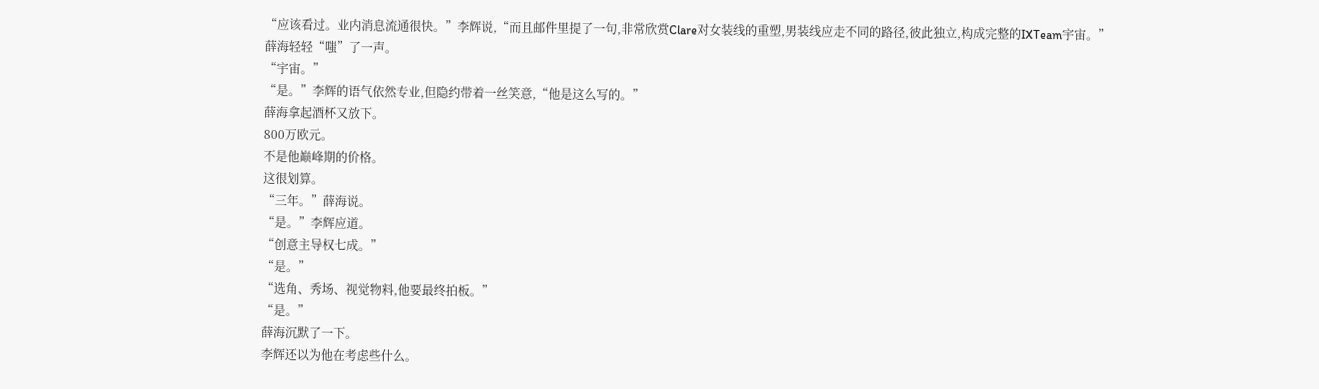“应该看过。业内消息流通很快。”李辉说,“而且邮件里提了一句,非常欣赏Clare对女装线的重塑,男装线应走不同的路径,彼此独立,构成完整的IXTeam宇宙。”
薛海轻轻“嗤”了一声。
“宇宙。”
“是。”李辉的语气依然专业,但隐约带着一丝笑意,“他是这么写的。”
薛海拿起酒杯又放下。
800万欧元。
不是他巅峰期的价格。
这很划算。
“三年。”薛海说。
“是。”李辉应道。
“创意主导权七成。”
“是。”
“选角、秀场、视觉物料,他要最终拍板。”
“是。”
薛海沉默了一下。
李辉还以为他在考虑些什么。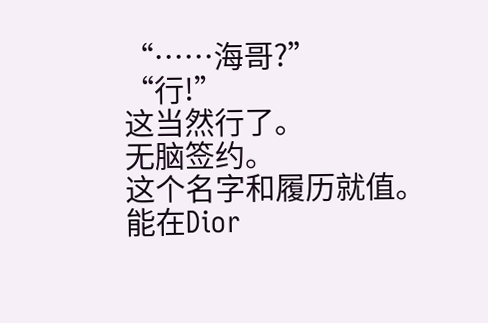“……海哥?”
“行!”
这当然行了。
无脑签约。
这个名字和履历就值。
能在Dior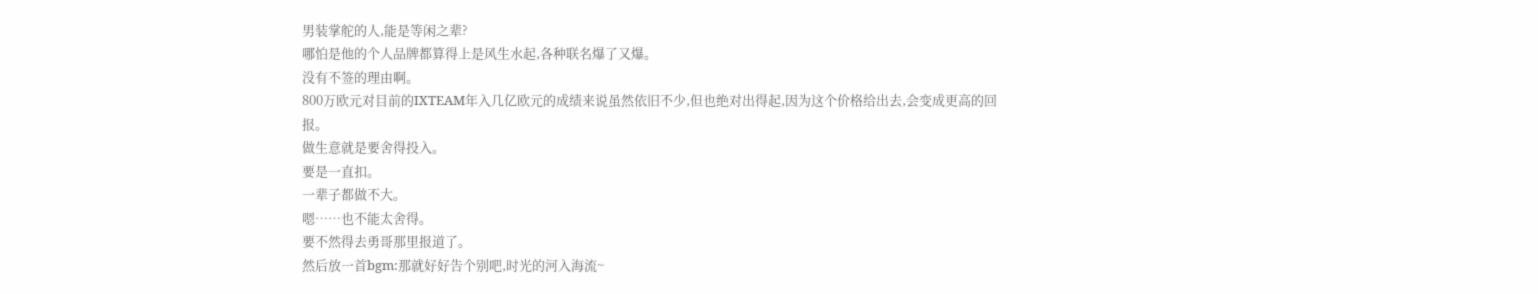男装掌舵的人,能是等闲之辈?
哪怕是他的个人品牌都算得上是风生水起,各种联名爆了又爆。
没有不签的理由啊。
800万欧元对目前的IXTEAM年入几亿欧元的成绩来说虽然依旧不少,但也绝对出得起,因为这个价格给出去,会变成更高的回报。
做生意就是要舍得投入。
要是一直扣。
一辈子都做不大。
嗯……也不能太舍得。
要不然得去勇哥那里报道了。
然后放一首bgm:那就好好告个别吧,时光的河入海流~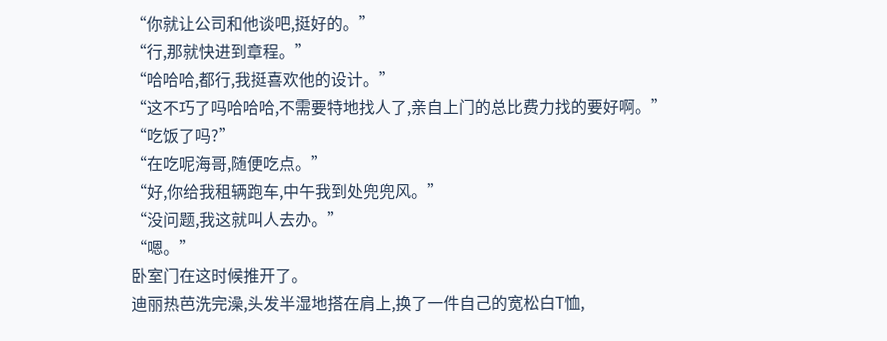“你就让公司和他谈吧,挺好的。”
“行,那就快进到章程。”
“哈哈哈,都行,我挺喜欢他的设计。”
“这不巧了吗哈哈哈,不需要特地找人了,亲自上门的总比费力找的要好啊。”
“吃饭了吗?”
“在吃呢海哥,随便吃点。”
“好,你给我租辆跑车,中午我到处兜兜风。”
“没问题,我这就叫人去办。”
“嗯。”
卧室门在这时候推开了。
迪丽热芭洗完澡,头发半湿地搭在肩上,换了一件自己的宽松白T恤,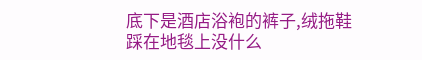底下是酒店浴袍的裤子,绒拖鞋踩在地毯上没什么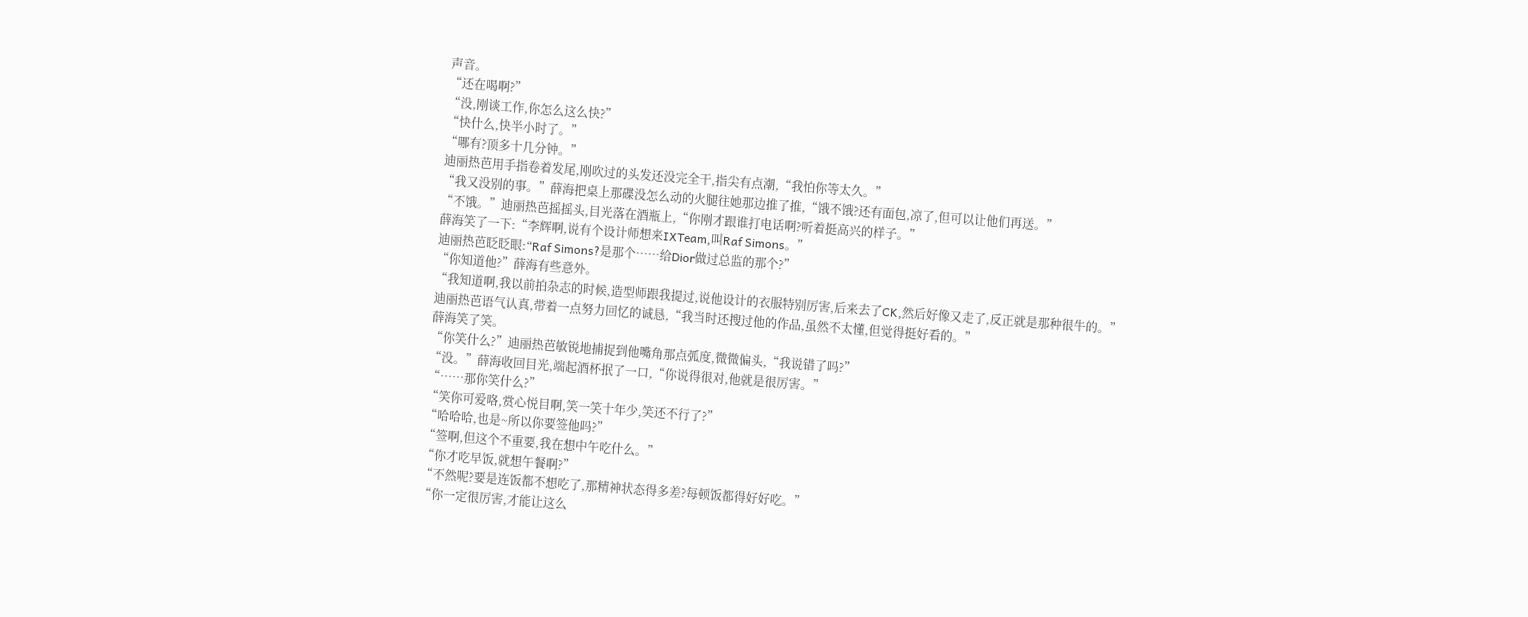声音。
“还在喝啊?”
“没,刚谈工作,你怎么这么快?”
“快什么,快半小时了。”
“哪有?顶多十几分钟。”
迪丽热芭用手指卷着发尾,刚吹过的头发还没完全干,指尖有点潮,“我怕你等太久。”
“我又没别的事。”薛海把桌上那碟没怎么动的火腿往她那边推了推,“饿不饿?还有面包,凉了,但可以让他们再送。”
“不饿。”迪丽热芭摇摇头,目光落在酒瓶上,“你刚才跟谁打电话啊?听着挺高兴的样子。”
薛海笑了一下:“李辉啊,说有个设计师想来IXTeam,叫Raf Simons。”
迪丽热芭眨眨眼:“Raf Simons?是那个……给Dior做过总监的那个?”
“你知道他?”薛海有些意外。
“我知道啊,我以前拍杂志的时候,造型师跟我提过,说他设计的衣服特别厉害,后来去了CK,然后好像又走了,反正就是那种很牛的。”
迪丽热芭语气认真,带着一点努力回忆的诚恳,“我当时还搜过他的作品,虽然不太懂,但觉得挺好看的。”
薛海笑了笑。
“你笑什么?”迪丽热芭敏锐地捕捉到他嘴角那点弧度,微微偏头,“我说错了吗?”
“没。”薛海收回目光,端起酒杯抿了一口,“你说得很对,他就是很厉害。”
“……那你笑什么?”
“笑你可爱咯,赏心悦目啊,笑一笑十年少,笑还不行了?”
“哈哈哈,也是~所以你要签他吗?”
“签啊,但这个不重要,我在想中午吃什么。”
“你才吃早饭,就想午餐啊?”
“不然呢?要是连饭都不想吃了,那精神状态得多差?每顿饭都得好好吃。”
“你一定很厉害,才能让这么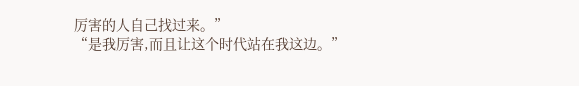厉害的人自己找过来。”
“是我厉害,而且让这个时代站在我这边。”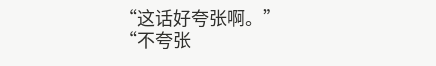“这话好夸张啊。”
“不夸张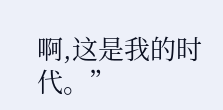啊,这是我的时代。”